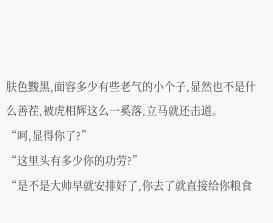肤色黢黑,面容多少有些老气的小个子,显然也不是什么善茬,被虎相辉这么一奚落,立马就还击道。
“呵,显得你了?”
“这里头有多少你的功劳?”
“是不是大帅早就安排好了,你去了就直接给你粮食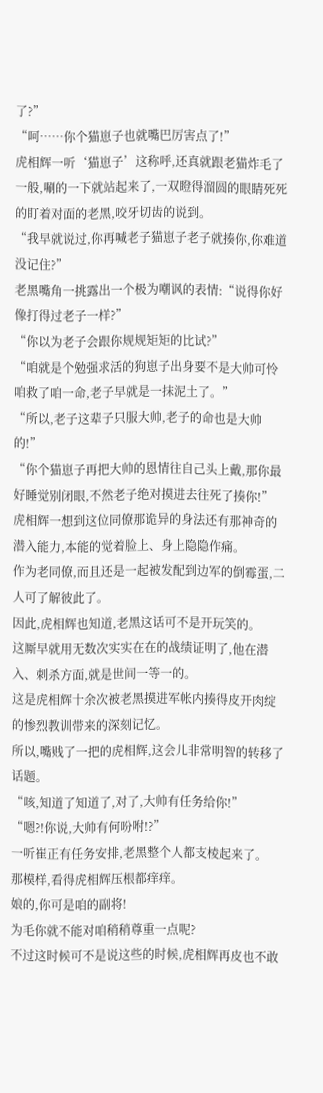了?”
“呵……你个猫崽子也就嘴巴厉害点了!”
虎相辉一听‘猫崽子’这称呼,还真就跟老猫炸毛了一般,唰的一下就站起来了,一双瞪得溜圆的眼睛死死的盯着对面的老黑,咬牙切齿的说到。
“我早就说过,你再喊老子猫崽子老子就揍你,你难道没记住?”
老黑嘴角一挑露出一个极为嘲讽的表情:“说得你好像打得过老子一样?”
“你以为老子会跟你规规矩矩的比试?”
“咱就是个勉强求活的狗崽子出身要不是大帅可怜咱救了咱一命,老子早就是一抹泥土了。”
“所以,老子这辈子只服大帅,老子的命也是大帅的!”
“你个猫崽子再把大帅的恩情往自己头上戴,那你最好睡觉别闭眼,不然老子绝对摸进去往死了揍你!”
虎相辉一想到这位同僚那诡异的身法还有那神奇的潜入能力,本能的觉着脸上、身上隐隐作痛。
作为老同僚,而且还是一起被发配到边军的倒霉蛋,二人可了解彼此了。
因此,虎相辉也知道,老黑这话可不是开玩笑的。
这厮早就用无数次实实在在的战绩证明了,他在潜入、刺杀方面,就是世间一等一的。
这是虎相辉十余次被老黑摸进军帐内揍得皮开肉绽的惨烈教训带来的深刻记忆。
所以,嘴贱了一把的虎相辉,这会儿非常明智的转移了话题。
“咳,知道了知道了,对了,大帅有任务给你!”
“嗯?!你说,大帅有何吩咐!?”
一听崔正有任务安排,老黑整个人都支棱起来了。
那模样,看得虎相辉压根都痒痒。
娘的,你可是咱的副将!
为毛你就不能对咱稍稍尊重一点呢?
不过这时候可不是说这些的时候,虎相辉再皮也不敢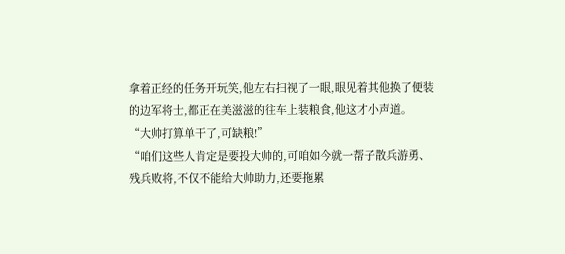拿着正经的任务开玩笑,他左右扫视了一眼,眼见着其他换了便装的边军将士,都正在美滋滋的往车上装粮食,他这才小声道。
“大帅打算单干了,可缺粮!”
“咱们这些人肯定是要投大帅的,可咱如今就一帮子散兵游勇、残兵败将,不仅不能给大帅助力,还要拖累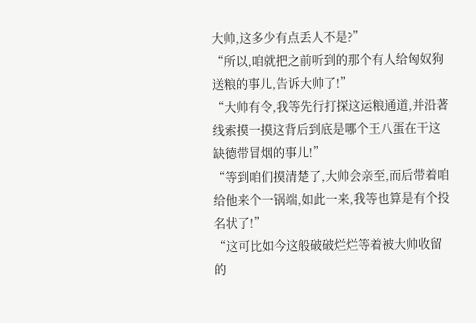大帅,这多少有点丢人不是?”
“所以,咱就把之前听到的那个有人给匈奴狗送粮的事儿,告诉大帅了!”
“大帅有令,我等先行打探这运粮通道,并沿著线索摸一摸这背后到底是哪个王八蛋在干这缺德带冒烟的事儿!”
“等到咱们摸清楚了,大帅会亲至,而后带着咱给他来个一锅端,如此一来,我等也算是有个投名状了!”
“这可比如今这般破破烂烂等着被大帅收留的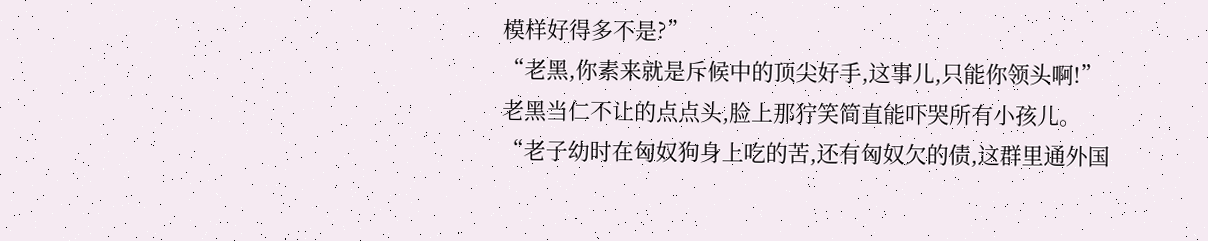模样好得多不是?”
“老黑,你素来就是斥候中的顶尖好手,这事儿,只能你领头啊!”
老黑当仁不让的点点头,脸上那狞笑简直能吓哭所有小孩儿。
“老子幼时在匈奴狗身上吃的苦,还有匈奴欠的债,这群里通外国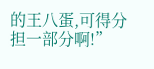的王八蛋,可得分担一部分啊!”